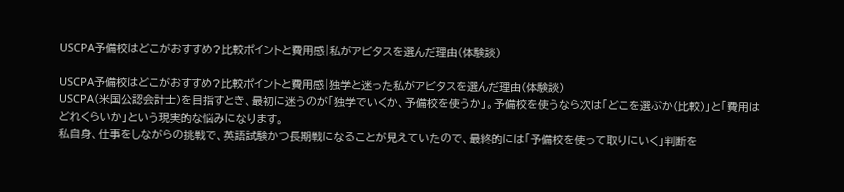USCPA予備校はどこがおすすめ?比較ポイントと費用感|私がアビタスを選んだ理由(体験談)

USCPA予備校はどこがおすすめ?比較ポイントと費用感|独学と迷った私がアビタスを選んだ理由(体験談)
USCPA(米国公認会計士)を目指すとき、最初に迷うのが「独学でいくか、予備校を使うか」。予備校を使うなら次は「どこを選ぶか(比較)」と「費用はどれくらいか」という現実的な悩みになります。
私自身、仕事をしながらの挑戦で、英語試験かつ長期戦になることが見えていたので、最終的には「予備校を使って取りにいく」判断を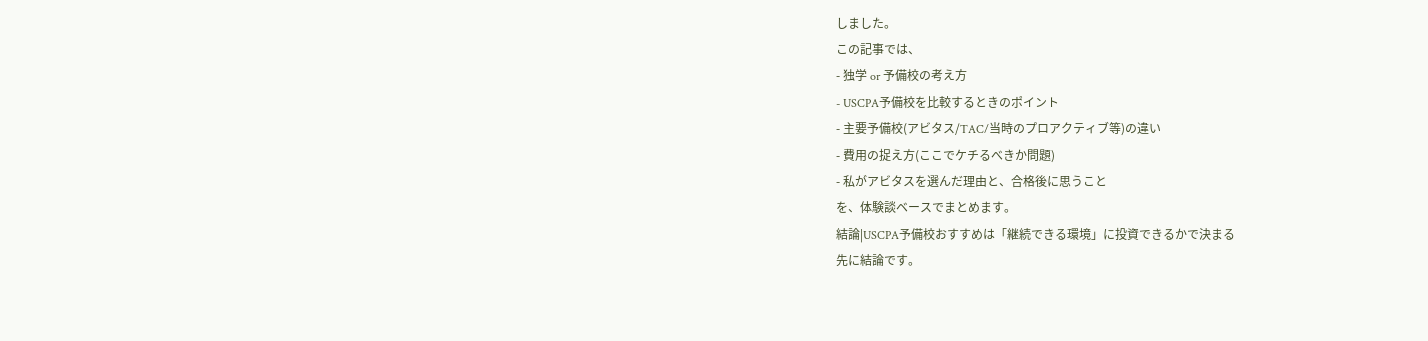しました。
この記事では、
- 独学 or 予備校の考え方
- USCPA予備校を比較するときのポイント
- 主要予備校(アビタス/TAC/当時のプロアクティブ等)の違い
- 費用の捉え方(ここでケチるべきか問題)
- 私がアビタスを選んだ理由と、合格後に思うこと
を、体験談ベースでまとめます。
結論|USCPA予備校おすすめは「継続できる環境」に投資できるかで決まる
先に結論です。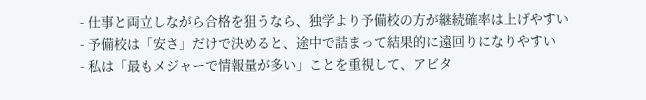- 仕事と両立しながら合格を狙うなら、独学より予備校の方が継続確率は上げやすい
- 予備校は「安さ」だけで決めると、途中で詰まって結果的に遠回りになりやすい
- 私は「最もメジャーで情報量が多い」ことを重視して、アビタ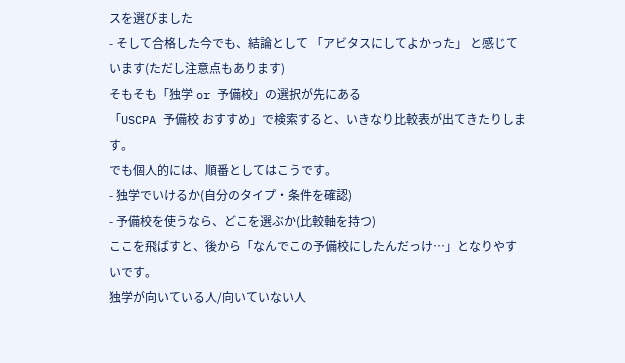スを選びました
- そして合格した今でも、結論として 「アビタスにしてよかった」 と感じています(ただし注意点もあります)
そもそも「独学 or 予備校」の選択が先にある
「USCPA 予備校 おすすめ」で検索すると、いきなり比較表が出てきたりします。
でも個人的には、順番としてはこうです。
- 独学でいけるか(自分のタイプ・条件を確認)
- 予備校を使うなら、どこを選ぶか(比較軸を持つ)
ここを飛ばすと、後から「なんでこの予備校にしたんだっけ…」となりやすいです。
独学が向いている人/向いていない人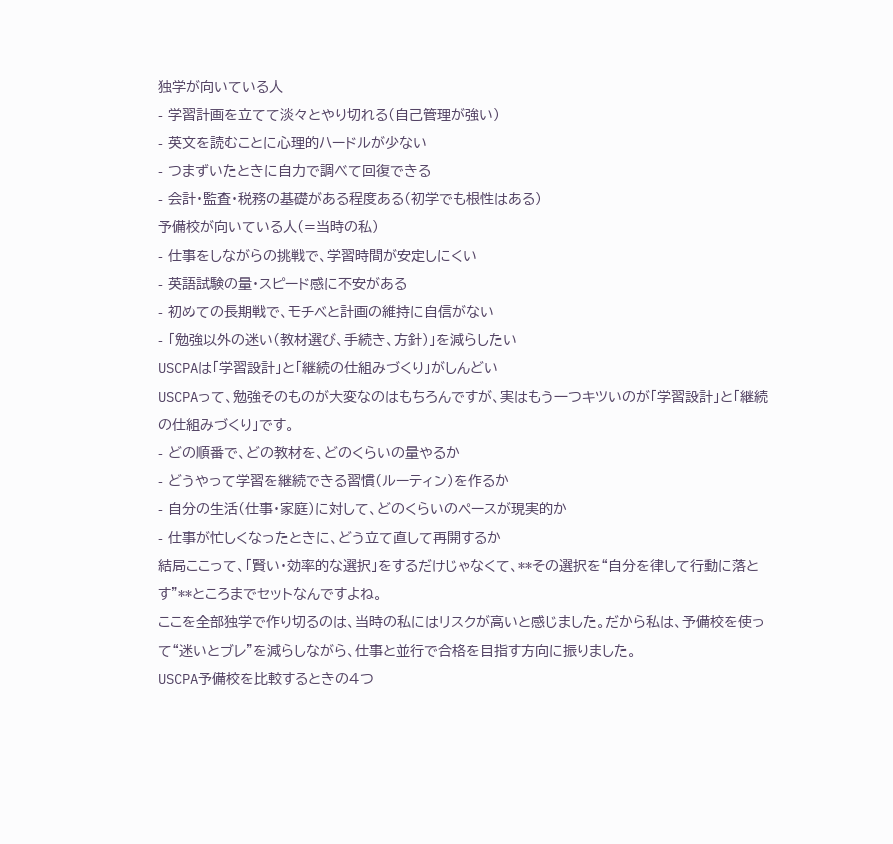独学が向いている人
- 学習計画を立てて淡々とやり切れる(自己管理が強い)
- 英文を読むことに心理的ハードルが少ない
- つまずいたときに自力で調べて回復できる
- 会計・監査・税務の基礎がある程度ある(初学でも根性はある)
予備校が向いている人(=当時の私)
- 仕事をしながらの挑戦で、学習時間が安定しにくい
- 英語試験の量・スピード感に不安がある
- 初めての長期戦で、モチベと計画の維持に自信がない
- 「勉強以外の迷い(教材選び、手続き、方針)」を減らしたい
USCPAは「学習設計」と「継続の仕組みづくり」がしんどい
USCPAって、勉強そのものが大変なのはもちろんですが、実はもう一つキツいのが「学習設計」と「継続の仕組みづくり」です。
- どの順番で、どの教材を、どのくらいの量やるか
- どうやって学習を継続できる習慣(ルーティン)を作るか
- 自分の生活(仕事・家庭)に対して、どのくらいのペースが現実的か
- 仕事が忙しくなったときに、どう立て直して再開するか
結局ここって、「賢い・効率的な選択」をするだけじゃなくて、**その選択を“自分を律して行動に落とす”**ところまでセットなんですよね。
ここを全部独学で作り切るのは、当時の私にはリスクが高いと感じました。だから私は、予備校を使って“迷いとブレ”を減らしながら、仕事と並行で合格を目指す方向に振りました。
USCPA予備校を比較するときの4つ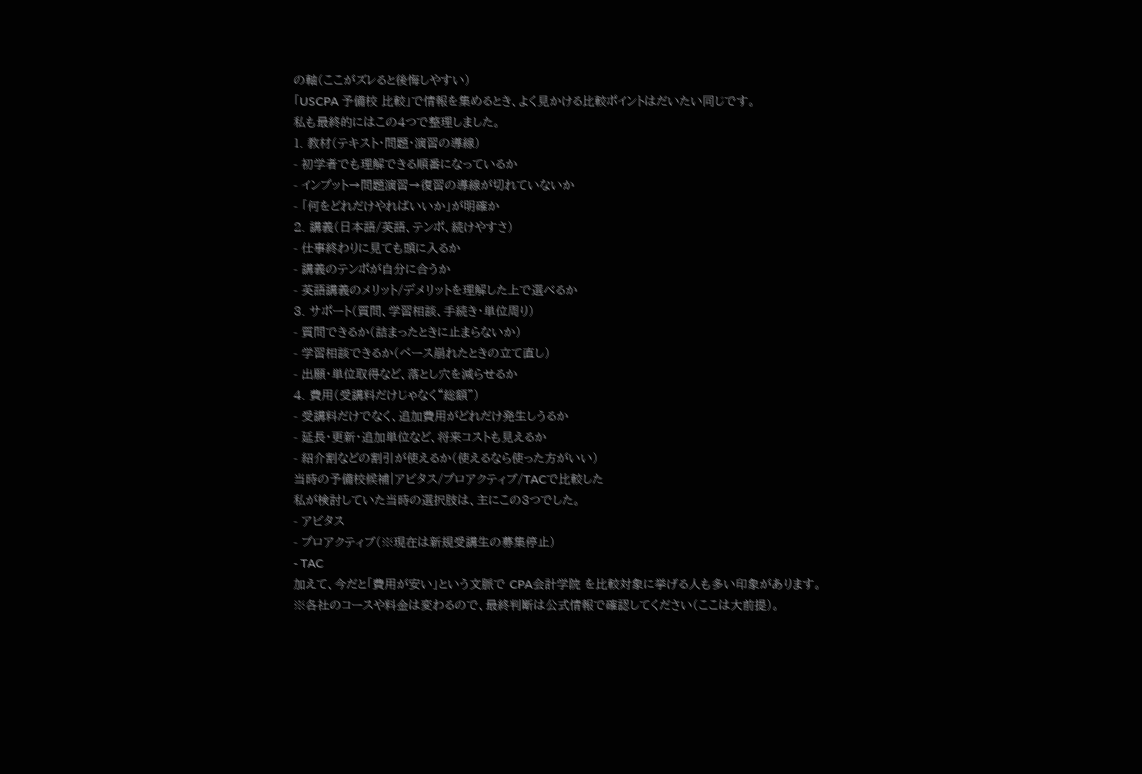の軸(ここがズレると後悔しやすい)
「USCPA 予備校 比較」で情報を集めるとき、よく見かける比較ポイントはだいたい同じです。
私も最終的にはこの4つで整理しました。
1. 教材(テキスト・問題・演習の導線)
- 初学者でも理解できる順番になっているか
- インプット→問題演習→復習の導線が切れていないか
- 「何をどれだけやればいいか」が明確か
2. 講義(日本語/英語、テンポ、続けやすさ)
- 仕事終わりに見ても頭に入るか
- 講義のテンポが自分に合うか
- 英語講義のメリット/デメリットを理解した上で選べるか
3. サポート(質問、学習相談、手続き・単位周り)
- 質問できるか(詰まったときに止まらないか)
- 学習相談できるか(ペース崩れたときの立て直し)
- 出願・単位取得など、落とし穴を減らせるか
4. 費用(受講料だけじゃなく“総額”)
- 受講料だけでなく、追加費用がどれだけ発生しうるか
- 延長・更新・追加単位など、将来コストも見えるか
- 紹介割などの割引が使えるか(使えるなら使った方がいい)
当時の予備校候補|アビタス/プロアクティブ/TACで比較した
私が検討していた当時の選択肢は、主にこの3つでした。
- アビタス
- プロアクティブ(※現在は新規受講生の募集停止)
- TAC
加えて、今だと「費用が安い」という文脈で CPA会計学院 を比較対象に挙げる人も多い印象があります。
※各社のコースや料金は変わるので、最終判断は公式情報で確認してください(ここは大前提)。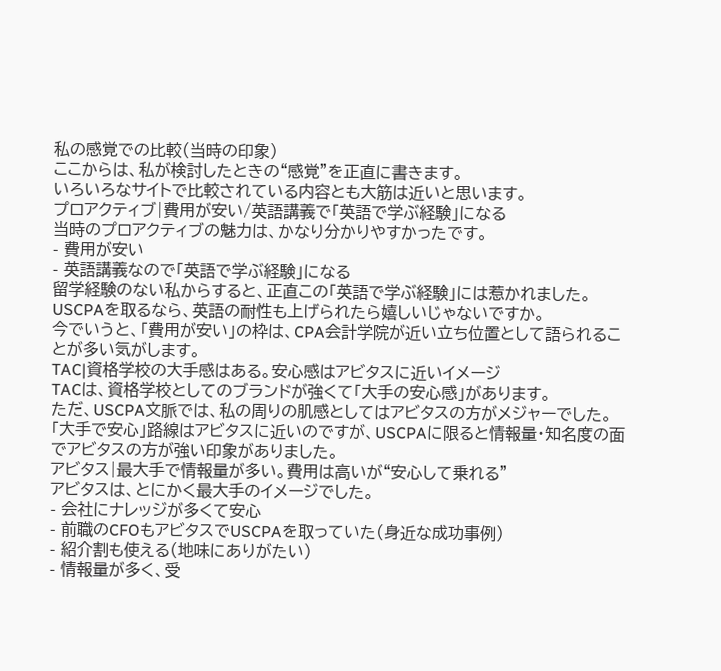私の感覚での比較(当時の印象)
ここからは、私が検討したときの“感覚”を正直に書きます。
いろいろなサイトで比較されている内容とも大筋は近いと思います。
プロアクティブ|費用が安い/英語講義で「英語で学ぶ経験」になる
当時のプロアクティブの魅力は、かなり分かりやすかったです。
- 費用が安い
- 英語講義なので「英語で学ぶ経験」になる
留学経験のない私からすると、正直この「英語で学ぶ経験」には惹かれました。
USCPAを取るなら、英語の耐性も上げられたら嬉しいじゃないですか。
今でいうと、「費用が安い」の枠は、CPA会計学院が近い立ち位置として語られることが多い気がします。
TAC|資格学校の大手感はある。安心感はアビタスに近いイメージ
TACは、資格学校としてのブランドが強くて「大手の安心感」があります。
ただ、USCPA文脈では、私の周りの肌感としてはアビタスの方がメジャーでした。
「大手で安心」路線はアビタスに近いのですが、USCPAに限ると情報量・知名度の面でアビタスの方が強い印象がありました。
アビタス|最大手で情報量が多い。費用は高いが“安心して乗れる”
アビタスは、とにかく最大手のイメージでした。
- 会社にナレッジが多くて安心
- 前職のCFOもアビタスでUSCPAを取っていた(身近な成功事例)
- 紹介割も使える(地味にありがたい)
- 情報量が多く、受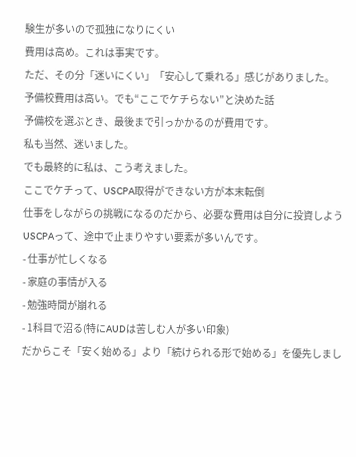験生が多いので孤独になりにくい
費用は高め。これは事実です。
ただ、その分「迷いにくい」「安心して乗れる」感じがありました。
予備校費用は高い。でも“ここでケチらない”と決めた話
予備校を選ぶとき、最後まで引っかかるのが費用です。
私も当然、迷いました。
でも最終的に私は、こう考えました。
ここでケチって、USCPA取得ができない方が本末転倒
仕事をしながらの挑戦になるのだから、必要な費用は自分に投資しよう
USCPAって、途中で止まりやすい要素が多いんです。
- 仕事が忙しくなる
- 家庭の事情が入る
- 勉強時間が崩れる
- 1科目で沼る(特にAUDは苦しむ人が多い印象)
だからこそ「安く始める」より「続けられる形で始める」を優先しまし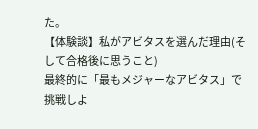た。
【体験談】私がアビタスを選んだ理由(そして合格後に思うこと)
最終的に「最もメジャーなアビタス」で挑戦しよ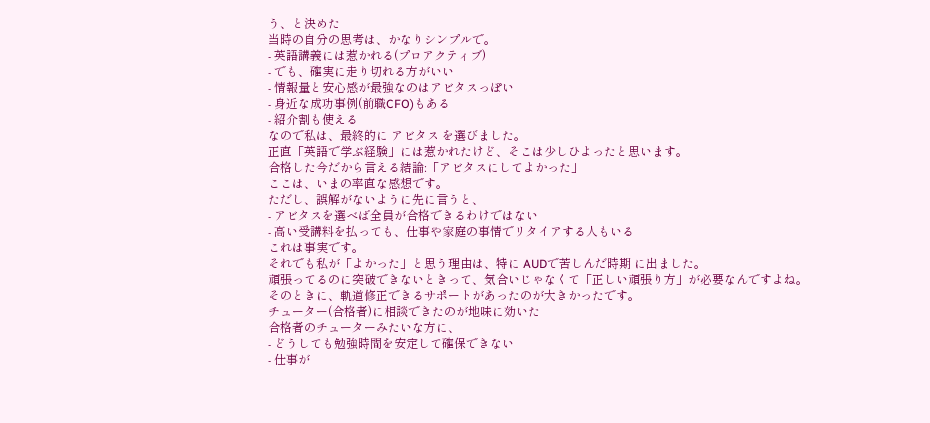う、と決めた
当時の自分の思考は、かなりシンプルで。
- 英語講義には惹かれる(プロアクティブ)
- でも、確実に走り切れる方がいい
- 情報量と安心感が最強なのはアビタスっぽい
- 身近な成功事例(前職CFO)もある
- 紹介割も使える
なので私は、最終的に アビタス を選びました。
正直「英語で学ぶ経験」には惹かれたけど、そこは少しひよったと思います。
合格した今だから言える結論:「アビタスにしてよかった」
ここは、いまの率直な感想です。
ただし、誤解がないように先に言うと、
- アビタスを選べば全員が合格できるわけではない
- 高い受講料を払っても、仕事や家庭の事情でリタイアする人もいる
これは事実です。
それでも私が「よかった」と思う理由は、特に AUDで苦しんだ時期 に出ました。
頑張ってるのに突破できないときって、気合いじゃなくて「正しい頑張り方」が必要なんですよね。
そのときに、軌道修正できるサポートがあったのが大きかったです。
チューター(合格者)に相談できたのが地味に効いた
合格者のチューターみたいな方に、
- どうしても勉強時間を安定して確保できない
- 仕事が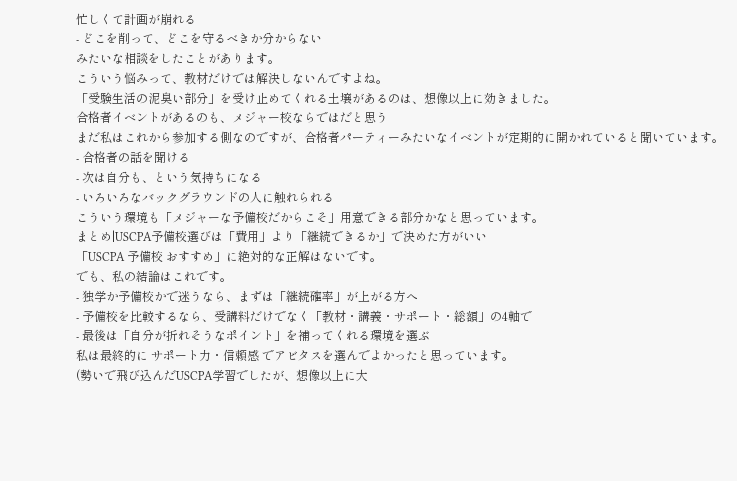忙しくて計画が崩れる
- どこを削って、どこを守るべきか分からない
みたいな相談をしたことがあります。
こういう悩みって、教材だけでは解決しないんですよね。
「受験生活の泥臭い部分」を受け止めてくれる土壌があるのは、想像以上に効きました。
合格者イベントがあるのも、メジャー校ならではだと思う
まだ私はこれから参加する側なのですが、合格者パーティーみたいなイベントが定期的に開かれていると聞いています。
- 合格者の話を聞ける
- 次は自分も、という気持ちになる
- いろいろなバックグラウンドの人に触れられる
こういう環境も「メジャーな予備校だからこそ」用意できる部分かなと思っています。
まとめ|USCPA予備校選びは「費用」より「継続できるか」で決めた方がいい
「USCPA 予備校 おすすめ」に絶対的な正解はないです。
でも、私の結論はこれです。
- 独学か予備校かで迷うなら、まずは「継続確率」が上がる方へ
- 予備校を比較するなら、受講料だけでなく「教材・講義・サポート・総額」の4軸で
- 最後は「自分が折れそうなポイント」を補ってくれる環境を選ぶ
私は最終的に サポート力・信頼感 でアビタスを選んでよかったと思っています。
(勢いで飛び込んだUSCPA学習でしたが、想像以上に大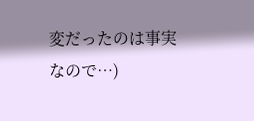変だったのは事実なので…)